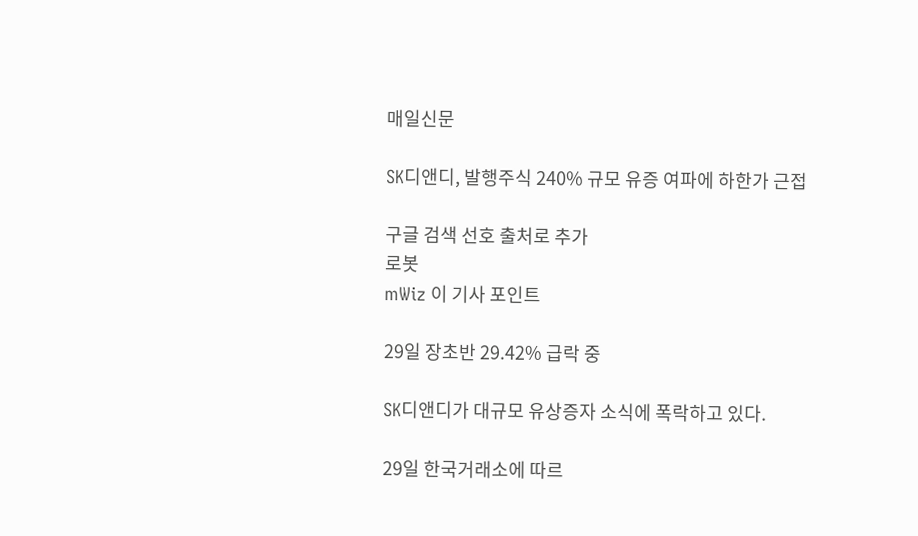매일신문

SK디앤디, 발행주식 240% 규모 유증 여파에 하한가 근접

구글 검색 선호 출처로 추가
로봇
mWiz 이 기사 포인트

29일 장초반 29.42% 급락 중

SK디앤디가 대규모 유상증자 소식에 폭락하고 있다.

29일 한국거래소에 따르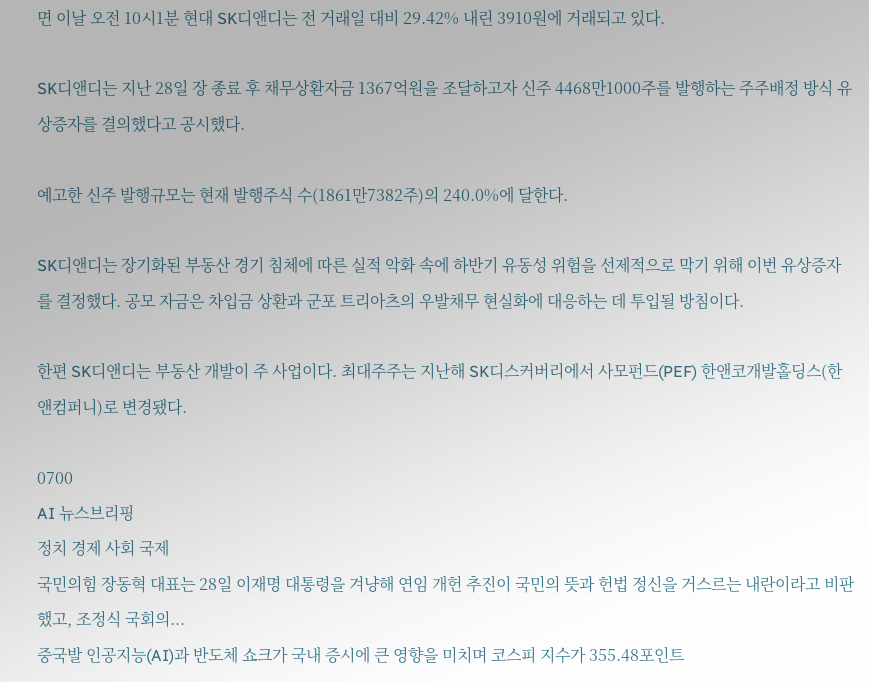면 이날 오전 10시1분 현대 SK디앤디는 전 거래일 대비 29.42% 내린 3910원에 거래되고 있다.

SK디앤디는 지난 28일 장 종료 후 채무상환자금 1367억원을 조달하고자 신주 4468만1000주를 발행하는 주주배정 방식 유상증자를 결의했다고 공시했다.

예고한 신주 발행규모는 현재 발행주식 수(1861만7382주)의 240.0%에 달한다.

SK디앤디는 장기화된 부동산 경기 침체에 따른 실적 악화 속에 하반기 유동성 위험을 선제적으로 막기 위해 이번 유상증자를 결정했다. 공모 자금은 차입금 상환과 군포 트리아츠의 우발채무 현실화에 대응하는 데 투입될 방침이다.

한편 SK디앤디는 부동산 개발이 주 사업이다. 최대주주는 지난해 SK디스커버리에서 사모펀드(PEF) 한앤코개발홀딩스(한앤컴퍼니)로 변경됐다.

0700
AI 뉴스브리핑
정치 경제 사회 국제
국민의힘 장동혁 대표는 28일 이재명 대통령을 겨냥해 연임 개헌 추진이 국민의 뜻과 헌법 정신을 거스르는 내란이라고 비판했고, 조정식 국회의...
중국발 인공지능(AI)과 반도체 쇼크가 국내 증시에 큰 영향을 미치며 코스피 지수가 355.48포인트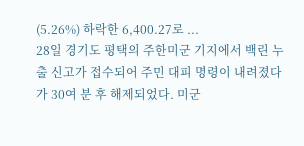(5.26%) 하락한 6,400.27로 ...
28일 경기도 평택의 주한미군 기지에서 백린 누출 신고가 접수되어 주민 대피 명령이 내려졌다가 30여 분 후 해제되었다. 미군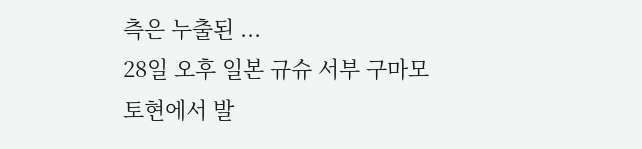측은 누출된 ...
28일 오후 일본 규슈 서부 구마모토현에서 발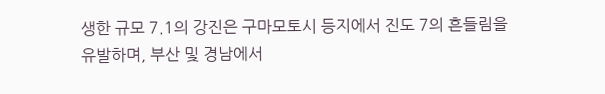생한 규모 7.1의 강진은 구마모토시 등지에서 진도 7의 흔들림을 유발하며, 부산 및 경남에서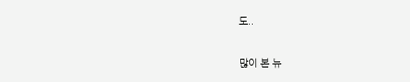도..

많이 본 뉴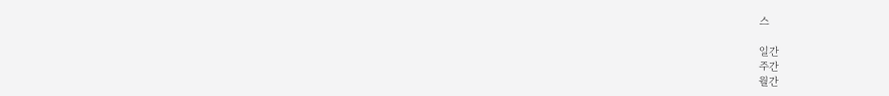스

일간
주간
월간